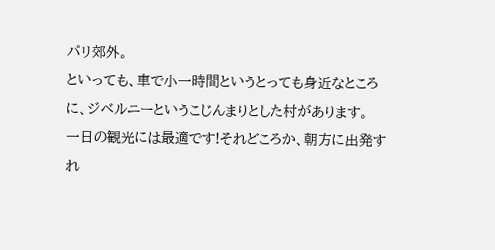パリ郊外。
といっても、車で小一時間というとっても身近なところに、ジベルニーというこじんまりとした村があります。
一日の観光には最適です!それどころか、朝方に出発すれ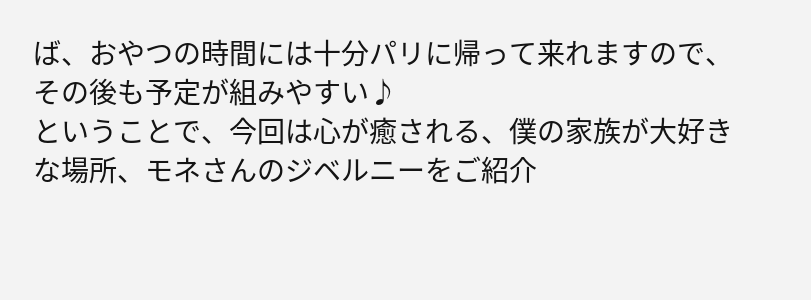ば、おやつの時間には十分パリに帰って来れますので、その後も予定が組みやすい♪
ということで、今回は心が癒される、僕の家族が大好きな場所、モネさんのジベルニーをご紹介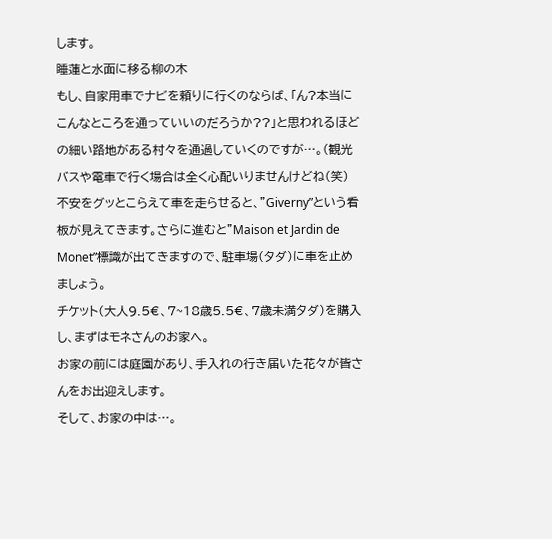します。
睡蓮と水面に移る柳の木
もし、自家用車でナビを頼りに行くのならば、「ん?本当にこんなところを通っていいのだろうか??」と思われるほどの細い路地がある村々を通過していくのですが…。(観光バスや電車で行く場合は全く心配いりませんけどね(笑)
不安をグッとこらえて車を走らせると、”Giverny”という看板が見えてきます。さらに進むと”Maison et Jardin de Monet”標識が出てきますので、駐車場(タダ)に車を止めましょう。
チケット(大人9.5€、7~18歳5.5€、7歳未満タダ)を購入し、まずはモネさんのお家へ。
お家の前には庭園があり、手入れの行き届いた花々が皆さんをお出迎えします。
そして、お家の中は…。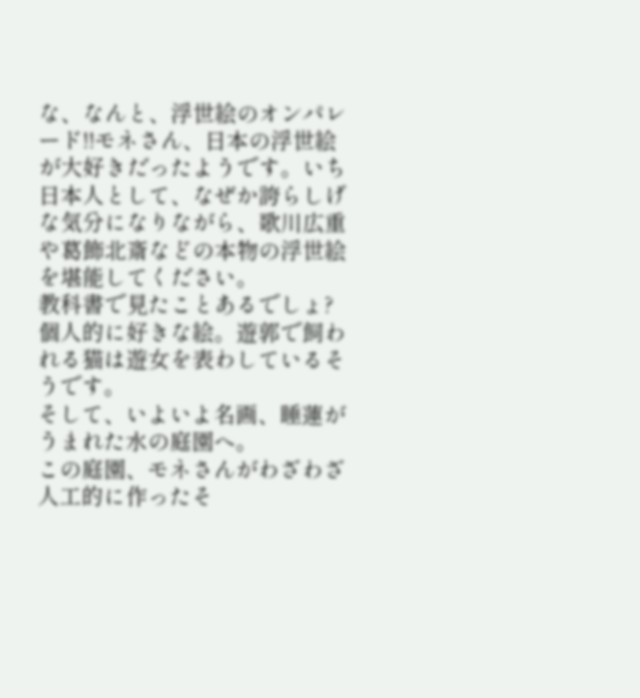な、なんと、浮世絵のオンパレード!!モネさん、日本の浮世絵が大好きだったようです。いち日本人として、なぜか誇らしげな気分になりながら、歌川広重や葛飾北斎などの本物の浮世絵を堪能してください。
教科書で見たことあるでしょ?
個人的に好きな絵。遊郭で飼われる猫は遊女を表わしているそうです。
そして、いよいよ名画、睡蓮がうまれた水の庭園へ。
この庭園、モネさんがわざわざ人工的に作ったそ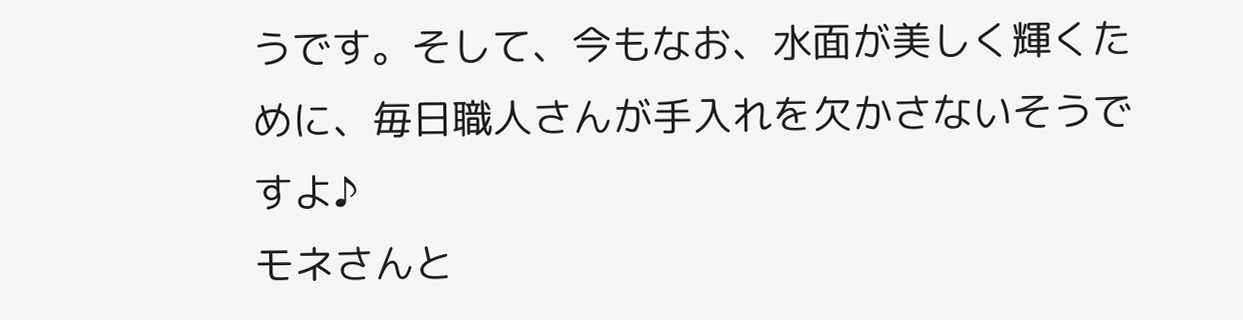うです。そして、今もなお、水面が美しく輝くために、毎日職人さんが手入れを欠かさないそうですよ♪
モネさんと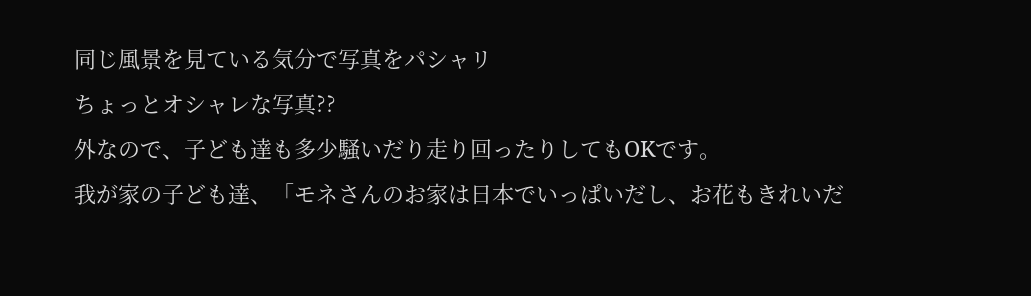同じ風景を見ている気分で写真をパシャリ
ちょっとオシャレな写真??
外なので、子ども達も多少騒いだり走り回ったりしてもOKです。
我が家の子ども達、「モネさんのお家は日本でいっぱいだし、お花もきれいだ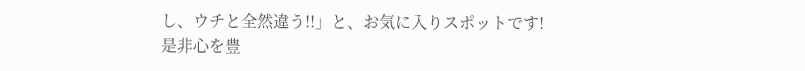し、ウチと全然違う!!」と、お気に入りスポットです!
是非心を豊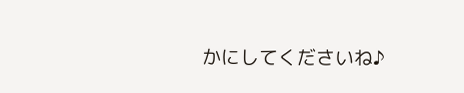かにしてくださいね♪